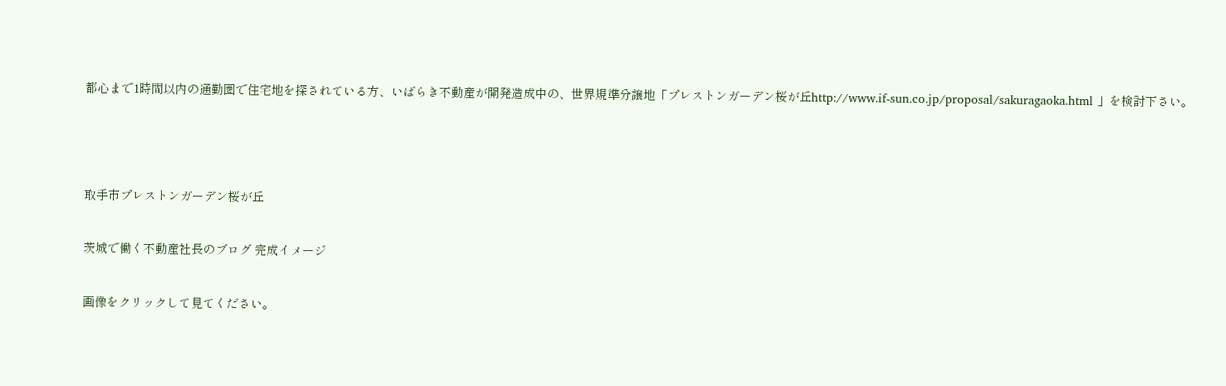都心まで1時間以内の通勤圏で住宅地を探されている方、いばらき不動産が開発造成中の、世界規準分譲地「プレストンガーデン桜が丘http://www.if-sun.co.jp/proposal/sakuragaoka.html 」を検討下さい。



取手市プレストンガーデン桜が丘

茨城で働く不動産社長のブログ 完成イメージ

画像をクリックして見てください。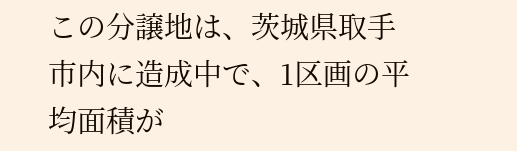この分譲地は、茨城県取手市内に造成中で、1区画の平均面積が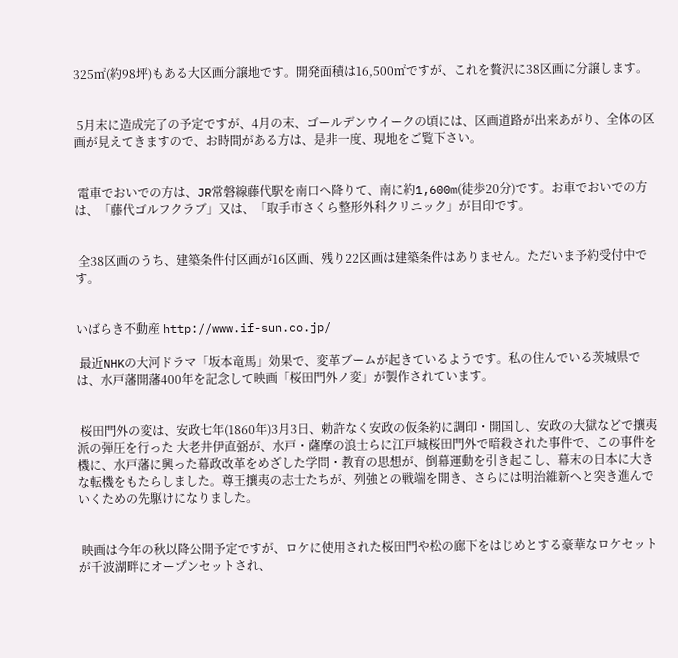325㎡(約98坪)もある大区画分譲地です。開発面積は16,500㎡ですが、これを贅沢に38区画に分譲します。


 5月末に造成完了の予定ですが、4月の末、ゴールデンウイークの頃には、区画道路が出来あがり、全体の区画が見えてきますので、お時間がある方は、是非一度、現地をご覧下さい。


 電車でおいでの方は、JR常磐線藤代駅を南口へ降りて、南に約1,600m(徒歩20分)です。お車でおいでの方は、「藤代ゴルフクラブ」又は、「取手市さくら整形外科クリニック」が目印です。


 全38区画のうち、建築条件付区画が16区画、残り22区画は建築条件はありません。ただいま予約受付中です。


いばらき不動産 http://www.if-sun.co.jp/

 最近NHKの大河ドラマ「坂本竜馬」効果で、変革ブームが起きているようです。私の住んでいる茨城県では、水戸藩開藩400年を記念して映画「桜田門外ノ変」が製作されています。


 桜田門外の変は、安政七年(1860年)3月3日、勅許なく安政の仮条約に調印・開国し、安政の大獄などで攘夷派の弾圧を行った 大老井伊直弼が、水戸・薩摩の浪士らに江戸城桜田門外で暗殺された事件で、この事件を機に、水戸藩に興った幕政改革をめざした学問・教育の思想が、倒幕運動を引き起こし、幕末の日本に大きな転機をもたらしました。尊王攘夷の志士たちが、列強との戦端を開き、さらには明治維新へと突き進んでいくための先駆けになりました。


 映画は今年の秋以降公開予定ですが、ロケに使用された桜田門や松の廊下をはじめとする豪華なロケセットが千波湖畔にオープンセットされ、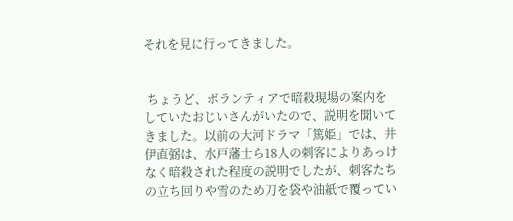それを見に行ってきました。


 ちょうど、ボランティアで暗殺現場の案内をしていたおじいさんがいたので、説明を聞いてきました。以前の大河ドラマ「篤姫」では、井伊直弼は、水戸藩士ら18人の刺客によりあっけなく暗殺された程度の説明でしたが、刺客たちの立ち回りや雪のため刀を袋や油紙で覆ってい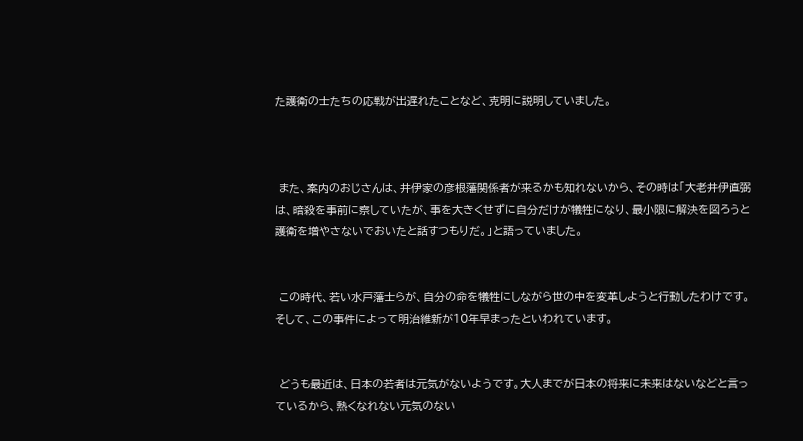た護衛の士たちの応戦が出遅れたことなど、克明に説明していました。



 また、案内のおじさんは、井伊家の彦根藩関係者が来るかも知れないから、その時は「大老井伊直弼は、暗殺を事前に察していたが、事を大きくせずに自分だけが犠牲になり、最小限に解決を図ろうと護衛を増やさないでおいたと話すつもりだ。」と語っていました。


 この時代、若い水戸藩士らが、自分の命を犠牲にしながら世の中を変革しようと行動したわけです。そして、この事件によって明治維新が10年早まったといわれています。


 どうも最近は、日本の若者は元気がないようです。大人までが日本の将来に未来はないなどと言っているから、熱くなれない元気のない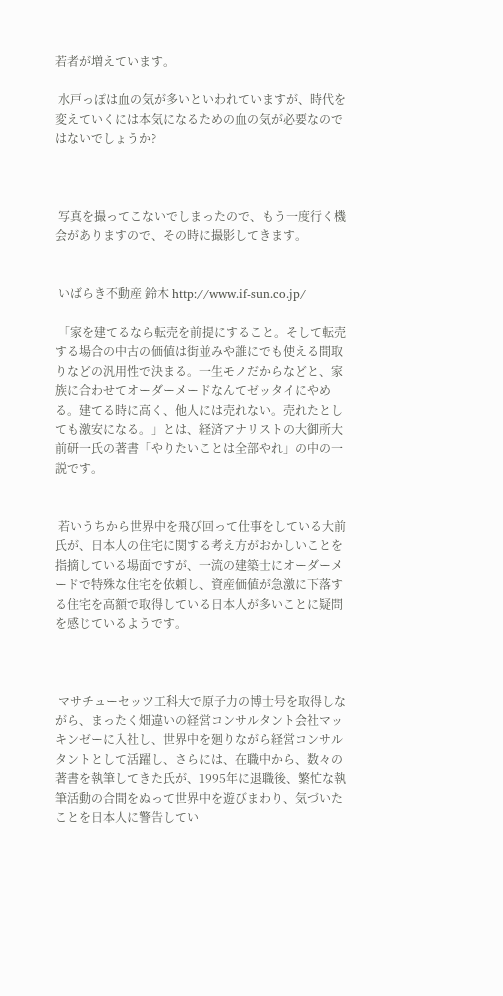若者が増えています。

 水戸っぽは血の気が多いといわれていますが、時代を変えていくには本気になるための血の気が必要なのではないでしょうか?



 写真を撮ってこないでしまったので、もう一度行く機会がありますので、その時に撮影してきます。


 いばらき不動産 鈴木 http://www.if-sun.co.jp/

 「家を建てるなら転売を前提にすること。そして転売する場合の中古の価値は街並みや誰にでも使える間取りなどの汎用性で決まる。一生モノだからなどと、家族に合わせてオーダーメードなんてゼッタイにやめる。建てる時に高く、他人には売れない。売れたとしても激安になる。」とは、経済アナリストの大御所大前研一氏の著書「やりたいことは全部やれ」の中の一説です。


 若いうちから世界中を飛び回って仕事をしている大前氏が、日本人の住宅に関する考え方がおかしいことを指摘している場面ですが、一流の建築士にオーダーメードで特殊な住宅を依頼し、資産価値が急激に下落する住宅を高額で取得している日本人が多いことに疑問を感じているようです。



 マサチューセッツ工科大で原子力の博士号を取得しながら、まったく畑違いの経営コンサルタント会社マッキンゼーに入社し、世界中を廻りながら経営コンサルタントとして活躍し、さらには、在職中から、数々の著書を執筆してきた氏が、1995年に退職後、繁忙な執筆活動の合間をぬって世界中を遊びまわり、気づいたことを日本人に警告してい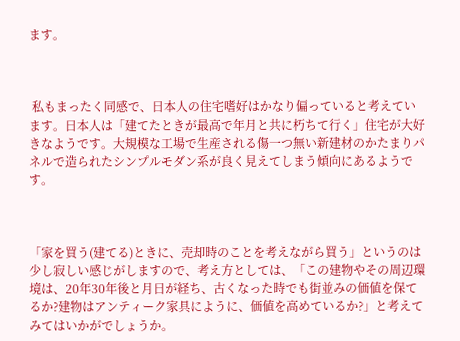ます。



 私もまったく同感で、日本人の住宅嗜好はかなり偏っていると考えています。日本人は「建てたときが最高で年月と共に朽ちて行く」住宅が大好きなようです。大規模な工場で生産される傷一つ無い新建材のかたまりパネルで造られたシンプルモダン系が良く見えてしまう傾向にあるようです。



「家を買う(建てる)ときに、売却時のことを考えながら買う」というのは少し寂しい感じがしますので、考え方としては、「この建物やその周辺環境は、20年30年後と月日が経ち、古くなった時でも街並みの価値を保てるか?建物はアンティーク家具にように、価値を高めているか?」と考えてみてはいかがでしょうか。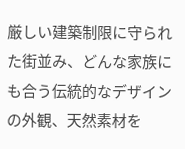厳しい建築制限に守られた街並み、どんな家族にも合う伝統的なデザインの外観、天然素材を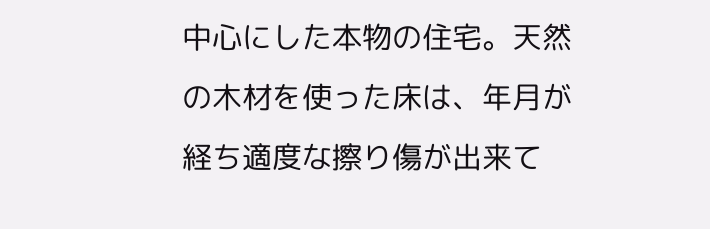中心にした本物の住宅。天然の木材を使った床は、年月が経ち適度な擦り傷が出来て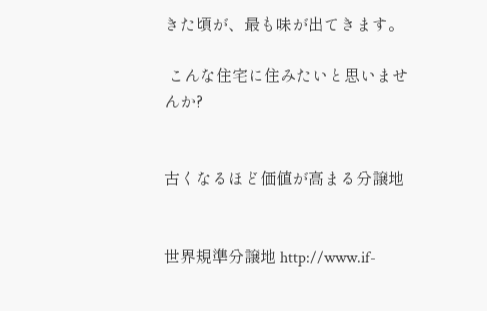きた頃が、最も味が出てきます。

 こんな住宅に住みたいと思いませんか?


古くなるほど価値が高まる分譲地


世界規準分譲地 http://www.if-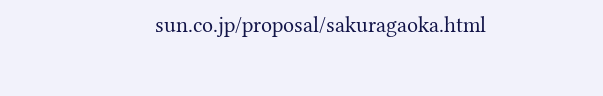sun.co.jp/proposal/sakuragaoka.html